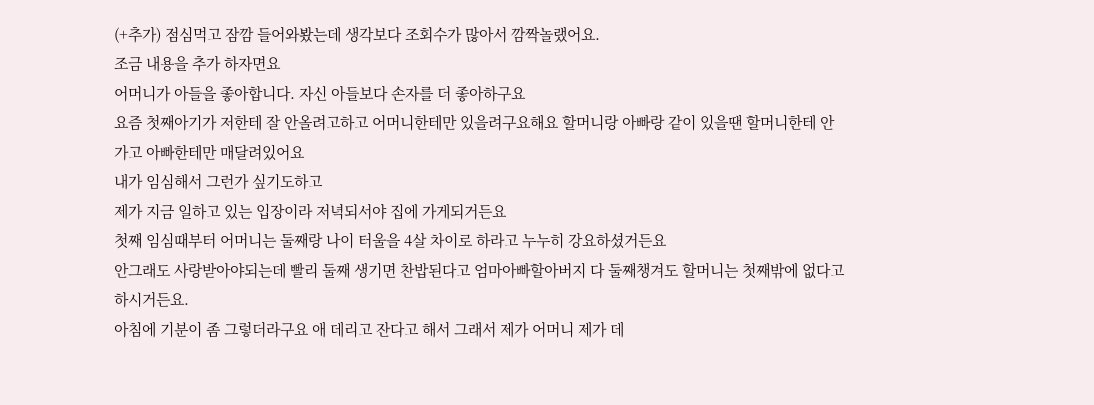(+추가) 점심먹고 잠깜 들어와봤는데 생각보다 조회수가 많아서 깜짝놀랬어요.
조금 내용을 추가 하자면요
어머니가 아들을 좋아합니다. 자신 아들보다 손자를 더 좋아하구요
요즘 첫째아기가 저한테 잘 안올려고하고 어머니한테만 있을려구요해요 할머니랑 아빠랑 같이 있을땐 할머니한테 안가고 아빠한테만 매달려있어요
내가 임심해서 그런가 싶기도하고
제가 지금 일하고 있는 입장이라 저녁되서야 집에 가게되거든요
첫째 임심때부터 어머니는 둘째랑 나이 터울을 4살 차이로 하라고 누누히 강요하셨거든요
안그래도 사랑받아야되는데 빨리 둘째 생기면 찬밥된다고 엄마아빠할아버지 다 둘째챙겨도 할머니는 첫째밖에 없다고 하시거든요.
아침에 기분이 좀 그렇더라구요 애 데리고 잔다고 해서 그래서 제가 어머니 제가 데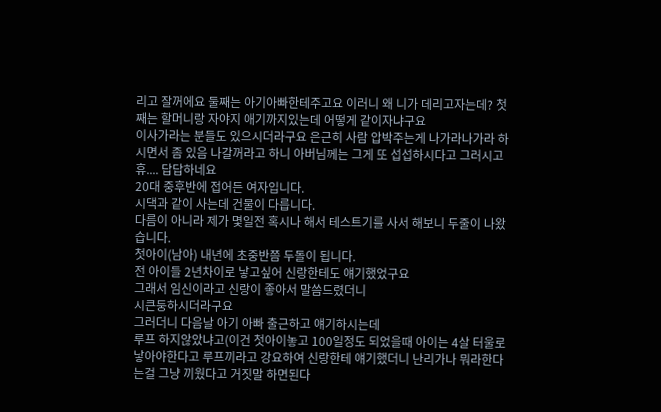리고 잘꺼에요 둘째는 아기아빠한테주고요 이러니 왜 니가 데리고자는데? 첫째는 할머니랑 자야지 애기까지있는데 어떻게 같이자냐구요
이사가라는 분들도 있으시더라구요 은근히 사람 압박주는게 나가라나가라 하시면서 좀 있음 나갈꺼라고 하니 아버님께는 그게 또 섭섭하시다고 그러시고 휴.... 답답하네요
20대 중후반에 접어든 여자입니다.
시댁과 같이 사는데 건물이 다릅니다.
다름이 아니라 제가 몇일전 혹시나 해서 테스트기를 사서 해보니 두줄이 나왔습니다.
첫아이(남아) 내년에 초중반쯤 두돌이 됩니다.
전 아이들 2년차이로 낳고싶어 신랑한테도 얘기했었구요
그래서 임신이라고 신랑이 좋아서 말씀드렸더니
시큰둥하시더라구요
그러더니 다음날 아기 아빠 출근하고 얘기하시는데
루프 하지않았냐고(이건 첫아이놓고 100일정도 되었을때 아이는 4살 터울로 낳아야한다고 루프끼라고 강요하여 신랑한테 얘기했더니 난리가나 뭐라한다는걸 그냥 끼웠다고 거짓말 하면된다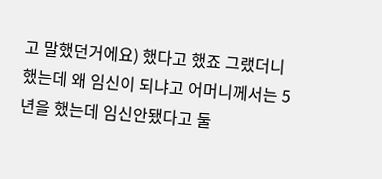고 말했던거에요) 했다고 했죠 그랬더니 했는데 왜 임신이 되냐고 어머니께서는 5년을 했는데 임신안됐다고 둘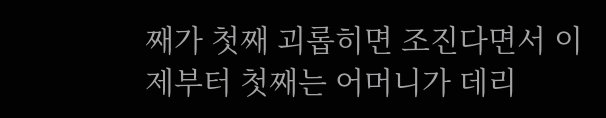째가 첫째 괴롭히면 조진다면서 이제부터 첫째는 어머니가 데리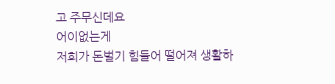고 주무신데요
어이없는게
저희가 돈벌기 힘들어 떨어져 생활하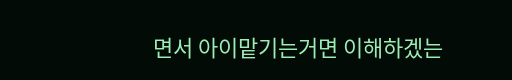면서 아이맡기는거면 이해하겠는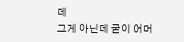데
그게 아닌데 굳이 어머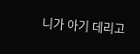니가 아기 데리고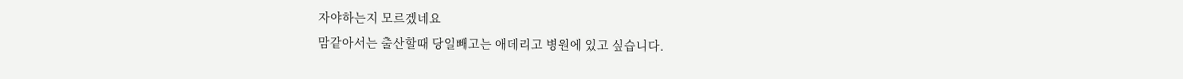자야하는지 모르겠네요
맘같아서는 출산할때 당일빼고는 애데리고 병원에 있고 싶습니다.